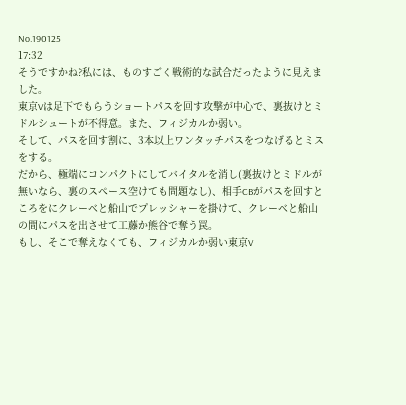No.190125
17:32
そうですかね?私には、ものすごく戦術的な試合だったように見えました。
東京Vは足下でもらうショートパスを回す攻撃が中心で、裏抜けとミドルシュートが不得意。また、フィジカルか弱い。
そして、パスを回す割に、3本以上ワンタッチパスをつなげるとミスをする。
だから、極端にコンパクトにしてバイタルを消し(裏抜けとミドルが無いなら、裏のスペース空けても問題なし)、相手CBがパスを回すところをにクレーベと船山でプレッシャーを掛けて、クレーベと船山の間にパスを出させて工藤か熊谷で奪う罠。
もし、そこで奪えなくても、フィジカルか弱い東京V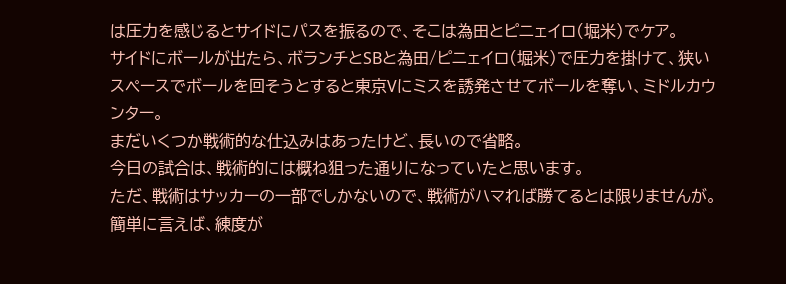は圧力を感じるとサイドにパスを振るので、そこは為田とピニェイロ(堀米)でケア。
サイドにボールが出たら、ボランチとSBと為田/ピニェイロ(堀米)で圧力を掛けて、狭いスペースでボールを回そうとすると東京Vにミスを誘発させてボールを奪い、ミドルカウンター。
まだいくつか戦術的な仕込みはあったけど、長いので省略。
今日の試合は、戦術的には概ね狙った通りになっていたと思います。
ただ、戦術はサッカーの一部でしかないので、戦術がハマれば勝てるとは限りませんが。
簡単に言えば、練度が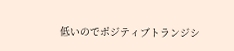低いのでポジティブトランジシ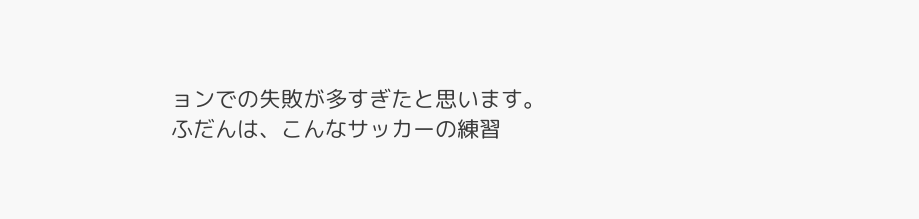ョンでの失敗が多すぎたと思います。
ふだんは、こんなサッカーの練習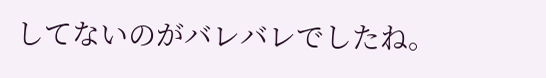してないのがバレバレでしたね。